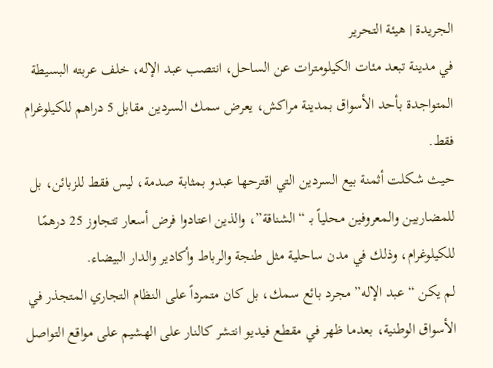الجريدة | هيئة التحرير
في مدينة تبعد مئات الكيلومترات عن الساحل، انتصب عبد الإله، خلف عربته البسيطة المتواجدة بأحد الأسواق بمدينة مراكش، يعرض سمك السردين مقابل 5 دراهم للكيلوغرام فقط.
حيث شكلت أثمنة بيع السردين التي اقترحها عبدو بمثابة صدمة، ليس فقط للزبائن، بل للمضاربين والمعروفين محلياً بـ “الشناقة”، والذين اعتادوا فرض أسعار تتجاوز 25 درهمًا للكيلوغرام، وذلك في مدن ساحلية مثل طنجة والرباط وأكادير والدار البيضاء.
لم يكن “عبد الإله” مجرد بائع سمك، بل كان متمرداً على النظام التجاري المتجذر في الأسواق الوطنية، بعدما ظهر في مقطع فيديو انتشر كالنار على الهشيم على مواقع التواصل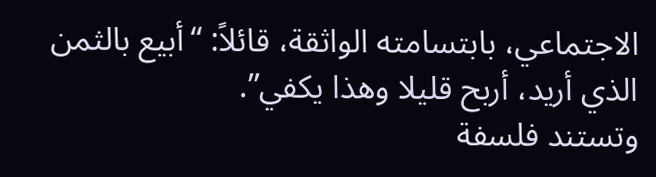الاجتماعي، بابتسامته الواثقة، قائلاً: “أبيع بالثمن الذي أريد، أربح قليلا وهذا يكفي”.
وتستند فلسفة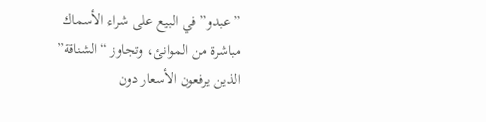”عبدو” في البيع على شراء الأسماك مباشرة من الموانئ، وتجاوز “الشناقة” الذين يرفعون الأسعار دون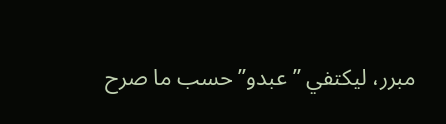مبرر، ليكتفي ”عبدو” حسب ما صرح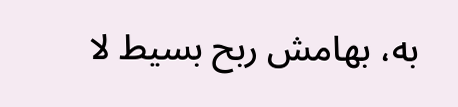به، بهامش ربح بسيط لا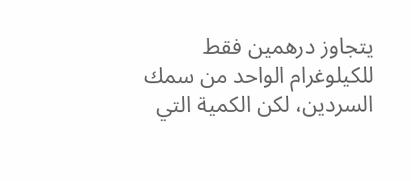يتجاوز درهمين فقط للكيلوغرام الواحد من سمك السردين، لكن الكمية التي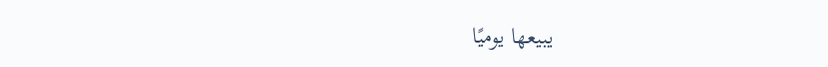يبيعها يوميًا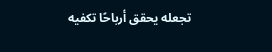تجعله يحقق أرباحًا تكفيه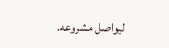ليواصل مشروعه.